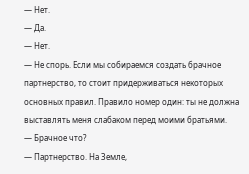— Нет.
— Да.
— Нет.
— Не спорь. Если мы собираемся создать брачное партнерство, то стоит придерживаться некоторых основных правил. Правило номер один: ты не должна выставлять меня слабаком перед моими братьями.
— Брачное что?
— Партнерство. На Земле,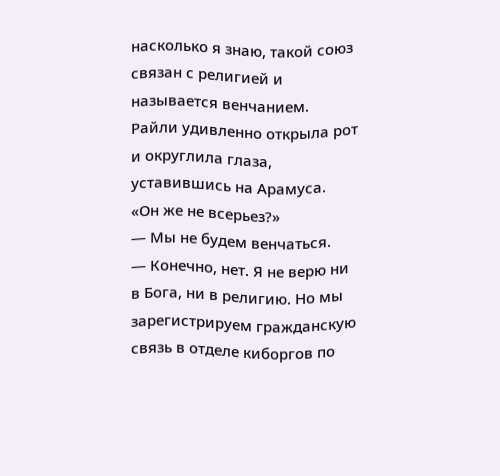насколько я знаю, такой союз связан с религией и называется венчанием.
Райли удивленно открыла рот и округлила глаза, уставившись на Арамуса.
«Он же не всерьез?»
— Мы не будем венчаться.
— Конечно, нет. Я не верю ни в Бога, ни в религию. Но мы зарегистрируем гражданскую связь в отделе киборгов по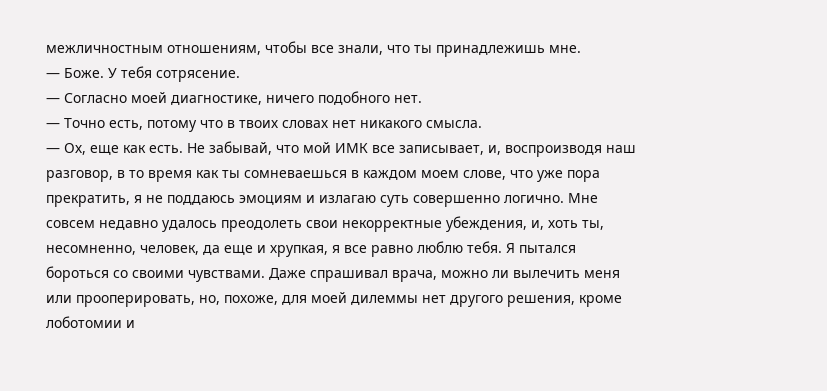межличностным отношениям, чтобы все знали, что ты принадлежишь мне.
— Боже. У тебя сотрясение.
— Согласно моей диагностике, ничего подобного нет.
— Точно есть, потому что в твоих словах нет никакого смысла.
— Ох, еще как есть. Не забывай, что мой ИМК все записывает, и, воспроизводя наш разговор, в то время как ты сомневаешься в каждом моем слове, что уже пора прекратить, я не поддаюсь эмоциям и излагаю суть совершенно логично. Мне совсем недавно удалось преодолеть свои некорректные убеждения, и, хоть ты, несомненно, человек, да еще и хрупкая, я все равно люблю тебя. Я пытался бороться со своими чувствами. Даже спрашивал врача, можно ли вылечить меня или прооперировать, но, похоже, для моей дилеммы нет другого решения, кроме лоботомии и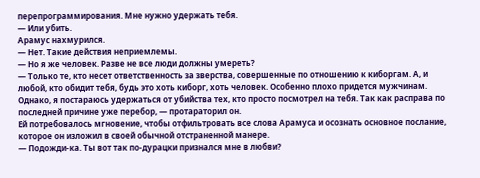перепрограммирования. Мне нужно удержать тебя.
— Или убить.
Арамус нахмурился.
— Нет. Такие действия неприемлемы.
— Но я же человек. Разве не все люди должны умереть?
— Только те, кто несет ответственность за зверства, совершенные по отношению к киборгам. А, и любой, кто обидит тебя, будь это хоть киборг, хоть человек. Особенно плохо придется мужчинам. Однако, я постараюсь удержаться от убийства тех, кто просто посмотрел на тебя. Так как расправа по последней причине уже перебор, — протараторил он.
Ей потребовалось мгновение, чтобы отфильтровать все слова Арамуса и осознать основное послание, которое он изложил в своей обычной отстраненной манере.
— Подожди-ка. Ты вот так по-дурацки признался мне в любви?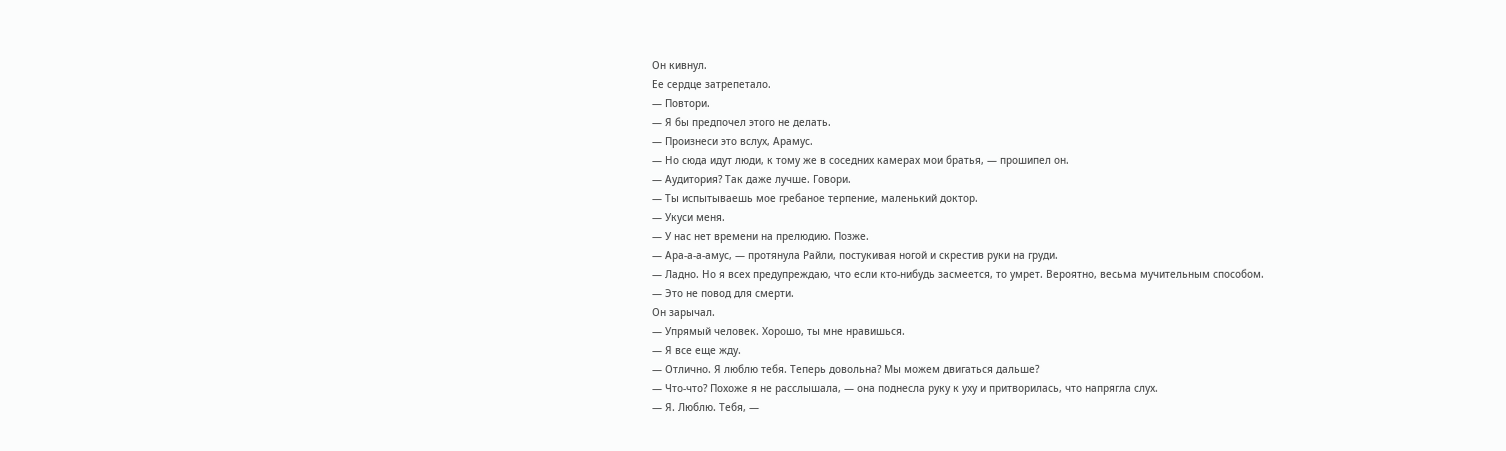Он кивнул.
Ее сердце затрепетало.
— Повтори.
— Я бы предпочел этого не делать.
— Произнеси это вслух, Арамус.
— Но сюда идут люди, к тому же в соседних камерах мои братья, — прошипел он.
— Аудитория? Так даже лучше. Говори.
— Ты испытываешь мое гребаное терпение, маленький доктор.
— Укуси меня.
— У нас нет времени на прелюдию. Позже.
— Ара-а-а-амус, — протянула Райли, постукивая ногой и скрестив руки на груди.
— Ладно. Но я всех предупреждаю, что если кто-нибудь засмеется, то умрет. Вероятно, весьма мучительным способом.
— Это не повод для смерти.
Он зарычал.
— Упрямый человек. Хорошо, ты мне нравишься.
— Я все еще жду.
— Отлично. Я люблю тебя. Теперь довольна? Мы можем двигаться дальше?
— Что-что? Похоже я не расслышала, — она поднесла руку к уху и притворилась, что напрягла слух.
— Я. Люблю. Тебя, —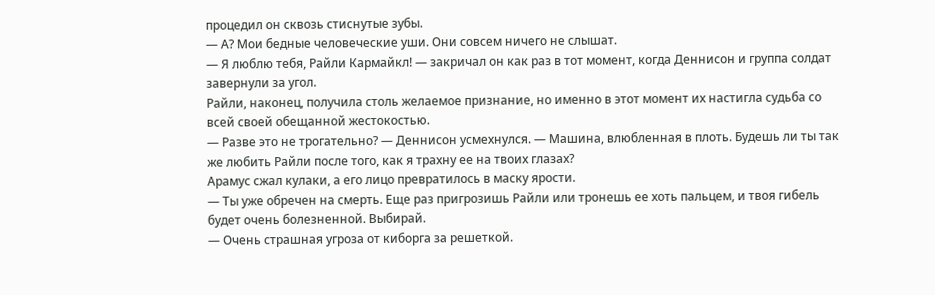процедил он сквозь стиснутые зубы.
— А? Мои бедные человеческие уши. Они совсем ничего не слышат.
— Я люблю тебя, Райли Кармайкл! — закричал он как раз в тот момент, когда Деннисон и группа солдат завернули за угол.
Райли, наконец, получила столь желаемое признание, но именно в этот момент их настигла судьба со всей своей обещанной жестокостью.
— Разве это не трогательно? — Деннисон усмехнулся. — Машина, влюбленная в плоть. Будешь ли ты так же любить Райли после того, как я трахну ее на твоих глазах?
Арамус сжал кулаки, а его лицо превратилось в маску ярости.
— Ты уже обречен на смерть. Еще раз пригрозишь Райли или тронешь ее хоть пальцем, и твоя гибель будет очень болезненной. Выбирай.
— Очень страшная угроза от киборга за решеткой.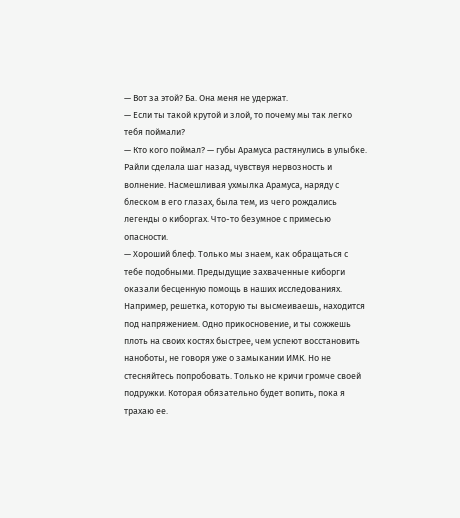— Вот за этой? Ба. Она меня не удержат.
— Если ты такой крутой и злой, то почему мы так легко тебя поймали?
— Кто кого поймал? — губы Арамуса растянулись в улыбке. Райли сделала шаг назад, чувствуя нервозность и волнение. Насмешливая ухмылка Арамуса, наряду с блеском в его глазах, была тем, из чего рождались легенды о киборгах. Что-то безумное с примесью опасности.
— Хороший блеф. Только мы знаем, как обращаться с тебе подобными. Предыдущие захваченные киборги оказали бесценную помощь в наших исследованиях. Например, решетка, которую ты высмеиваешь, находится под напряжением. Одно прикосновение, и ты сожжешь плоть на своих костях быстрее, чем успеют восстановить наноботы, не говоря уже о замыкании ИМК. Но не стесняйтесь попробовать. Только не кричи громче своей подружки. Которая обязательно будет вопить, пока я трахаю ее.